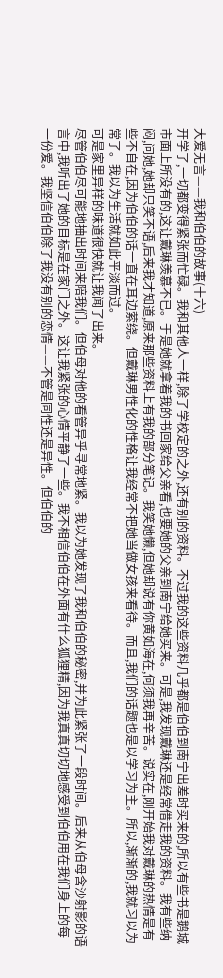大爱无言——我和伯伯的故事(十六)
开学了,一切都变得紧张而忙碌。我和其他人一样,除了学校定的之外,还有别的资料。不过我的这些资料几乎都是伯伯到南宁出差时买来的,所以有些书是鹅城市面上所没有的,这让戴琳羡慕不已。于是她就拿着我的书回家给父亲看,也要她的父亲到南宁给她买来。可是,我发现戴琳还是经常借走我的资料。我有些纳闷,问她,她却只笑不语,后来我才知道,原来那些资料上有我的部分笔记。我笑她懒,但她却说有你黄如海在,何须我再辛苦。说实在,刚开始我对戴琳的热情是有些不自在,因为伯伯的话一直在耳边萦绕。但戴琳男性化的性格让我经常不把她当做女孩来看待。而且,我们的话题也是以学习为主。所以,渐渐的,我就习以为常了。我以为生活就如此平淡而过。
可是家里异样的味道很快就让我闻了出来。
尽管伯伯尽可能地抽出时间来陪我们。但伯母对他的看管异乎寻常地紧。我以为她发现了我和伯伯的秘密,并为此紧张了一段时间。后来从伯母含沙射影的语言中,我听出了她的目标是在家门之外。这让我紧张的心情平静了一些。我不相信伯伯在外面有什么狐狸精,因为我真真切切地感受到伯伯用在我们身上的每一份爱。我坚信伯伯除了我没有别的恋情——不管是同性还是异性。但伯伯的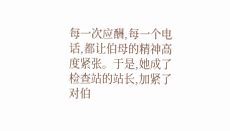每一次应酬,每一个电话,都让伯母的精神高度紧张。于是,她成了检查站的站长,加紧了对伯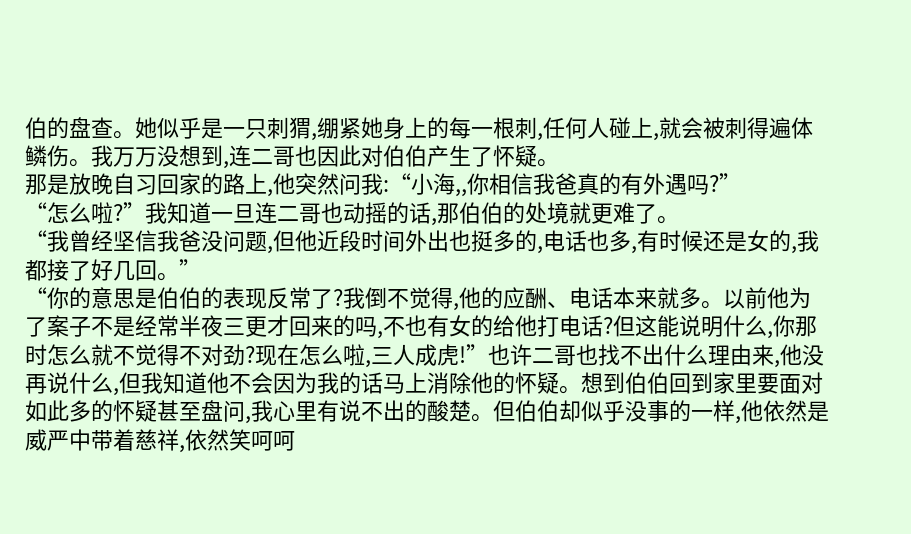伯的盘查。她似乎是一只刺猬,绷紧她身上的每一根刺,任何人碰上,就会被刺得遍体鳞伤。我万万没想到,连二哥也因此对伯伯产生了怀疑。
那是放晚自习回家的路上,他突然问我:“小海,,你相信我爸真的有外遇吗?”
“怎么啦?”我知道一旦连二哥也动摇的话,那伯伯的处境就更难了。
“我曾经坚信我爸没问题,但他近段时间外出也挺多的,电话也多,有时候还是女的,我都接了好几回。”
“你的意思是伯伯的表现反常了?我倒不觉得,他的应酬、电话本来就多。以前他为了案子不是经常半夜三更才回来的吗,不也有女的给他打电话?但这能说明什么,你那时怎么就不觉得不对劲?现在怎么啦,三人成虎!”也许二哥也找不出什么理由来,他没再说什么,但我知道他不会因为我的话马上消除他的怀疑。想到伯伯回到家里要面对如此多的怀疑甚至盘问,我心里有说不出的酸楚。但伯伯却似乎没事的一样,他依然是威严中带着慈祥,依然笑呵呵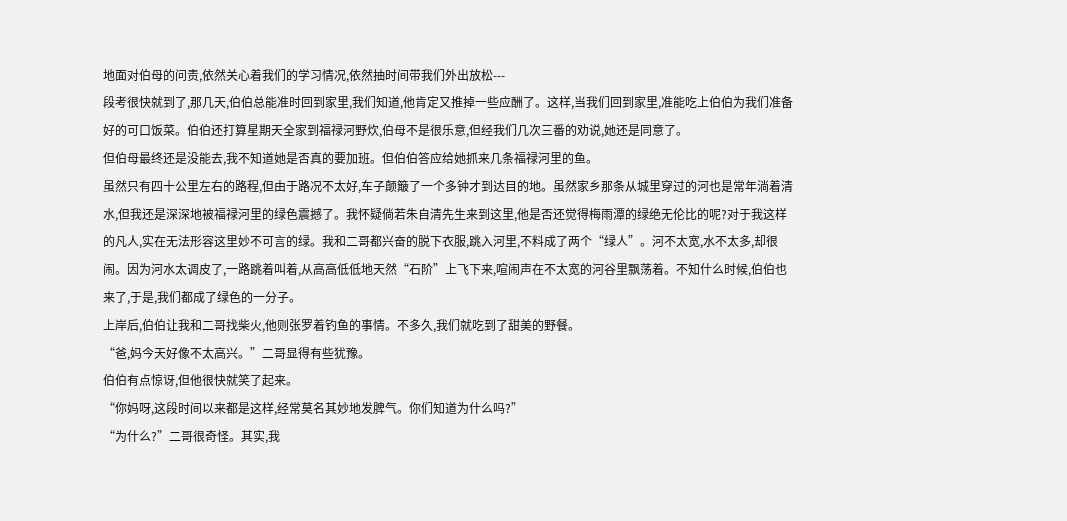地面对伯母的问责,依然关心着我们的学习情况,依然抽时间带我们外出放松---
段考很快就到了,那几天,伯伯总能准时回到家里,我们知道,他肯定又推掉一些应酬了。这样,当我们回到家里,准能吃上伯伯为我们准备好的可口饭菜。伯伯还打算星期天全家到福禄河野炊,伯母不是很乐意,但经我们几次三番的劝说,她还是同意了。
但伯母最终还是没能去,我不知道她是否真的要加班。但伯伯答应给她抓来几条福禄河里的鱼。
虽然只有四十公里左右的路程,但由于路况不太好,车子颠簸了一个多钟才到达目的地。虽然家乡那条从城里穿过的河也是常年淌着清水,但我还是深深地被福禄河里的绿色震撼了。我怀疑倘若朱自清先生来到这里,他是否还觉得梅雨潭的绿绝无伦比的呢?对于我这样的凡人,实在无法形容这里妙不可言的绿。我和二哥都兴奋的脱下衣服,跳入河里,不料成了两个“绿人”。河不太宽,水不太多,却很闹。因为河水太调皮了,一路跳着叫着,从高高低低地天然“石阶”上飞下来,喧闹声在不太宽的河谷里飘荡着。不知什么时候,伯伯也来了,于是,我们都成了绿色的一分子。
上岸后,伯伯让我和二哥找柴火,他则张罗着钓鱼的事情。不多久,我们就吃到了甜美的野餐。
“爸,妈今天好像不太高兴。”二哥显得有些犹豫。
伯伯有点惊讶,但他很快就笑了起来。
“你妈呀,这段时间以来都是这样,经常莫名其妙地发脾气。你们知道为什么吗?”
“为什么?”二哥很奇怪。其实,我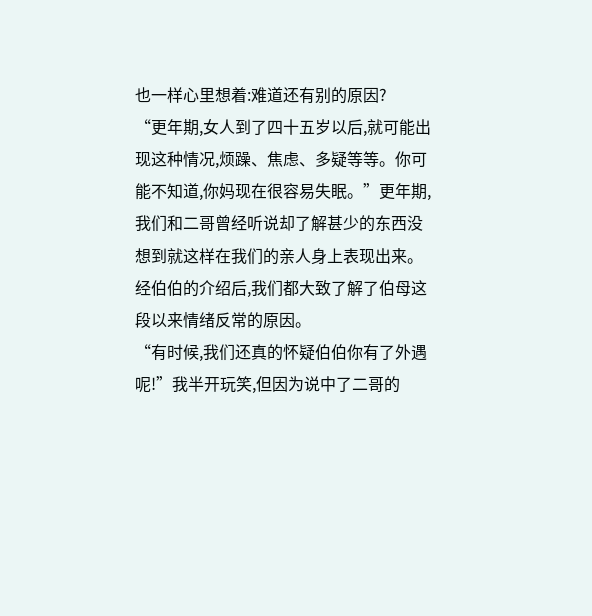也一样心里想着:难道还有别的原因?
“更年期,女人到了四十五岁以后,就可能出现这种情况,烦躁、焦虑、多疑等等。你可能不知道,你妈现在很容易失眠。”更年期,我们和二哥曾经听说却了解甚少的东西没想到就这样在我们的亲人身上表现出来。经伯伯的介绍后,我们都大致了解了伯母这段以来情绪反常的原因。
“有时候,我们还真的怀疑伯伯你有了外遇呢!”我半开玩笑,但因为说中了二哥的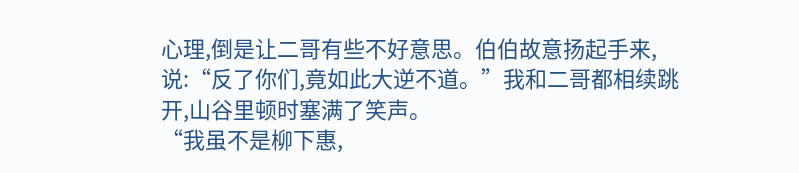心理,倒是让二哥有些不好意思。伯伯故意扬起手来,说:“反了你们,竟如此大逆不道。”我和二哥都相续跳开,山谷里顿时塞满了笑声。
“我虽不是柳下惠,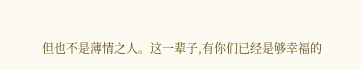但也不是薄情之人。这一辈子,有你们已经是够幸福的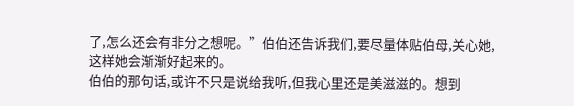了,怎么还会有非分之想呢。”伯伯还告诉我们,要尽量体贴伯母,关心她,这样她会渐渐好起来的。
伯伯的那句话,或许不只是说给我听,但我心里还是美滋滋的。想到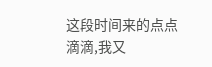这段时间来的点点滴滴,我又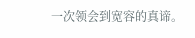一次领会到宽容的真谛。